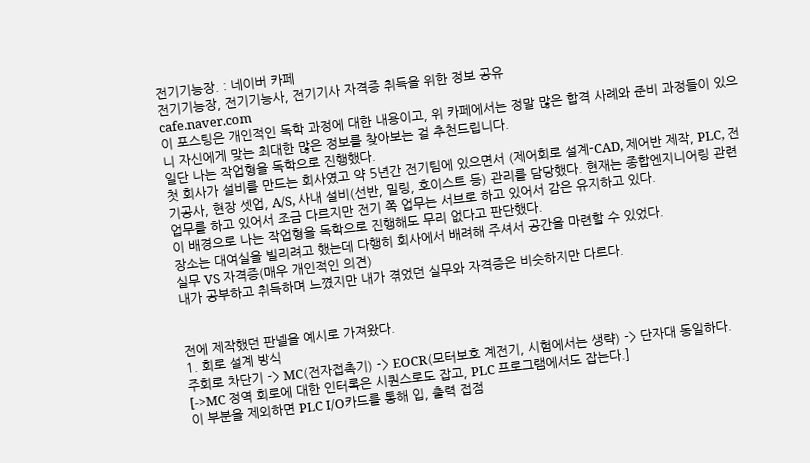전기기능장. : 네이버 카페
전기기능장, 전기기능사, 전기기사 자격증 취득을 위한 정보 공유
cafe.naver.com
이 포스팅은 개인적인 독학 과정에 대한 내용이고, 위 카페에서는 정말 많은 합격 사례와 준비 과정들이 있으니 자신에게 맞는 최대한 많은 정보를 찾아보는 걸 추천드립니다.
일단 나는 작업형을 독학으로 진행했다.
첫 회사가 설비를 만드는 회사였고 약 5년간 전기팀에 있으면서 (제어회로 설계-CAD, 제어반 제작, PLC, 전기공사, 현장 셋업, A/S, 사내 설비(선반, 밀링, 호이스트 등) 관리를 담당했다. 현재는 종합엔지니어링 관련 업무를 하고 있어서 조금 다르지만 전기 쪽 업무는 서브로 하고 있어서 감은 유지하고 있다.
이 배경으로 나는 작업형을 독학으로 진행해도 무리 없다고 판단했다.
장소는 대여실을 빌리려고 했는데 다행히 회사에서 배려해 주셔서 공간을 마련할 수 있었다.
실무 VS 자격증(매우 개인적인 의견)
내가 공부하고 취득하며 느꼈지만 내가 겪었던 실무와 자격증은 비슷하지만 다르다.


전에 제작했던 판넬을 예시로 가져왔다.
1. 회로 설계 방식
주회로 차단기 -> MC(전자접촉기) -> EOCR(모터보호 계전기, 시험에서는 생략) -> 단자대 동일하다.
[->MC 정역 회로에 대한 인터록은 시퀀스로도 잡고, PLC 프로그램에서도 잡는다.]
이 부분을 제외하면 PLC I/O카드를 통해 입, 출력 접점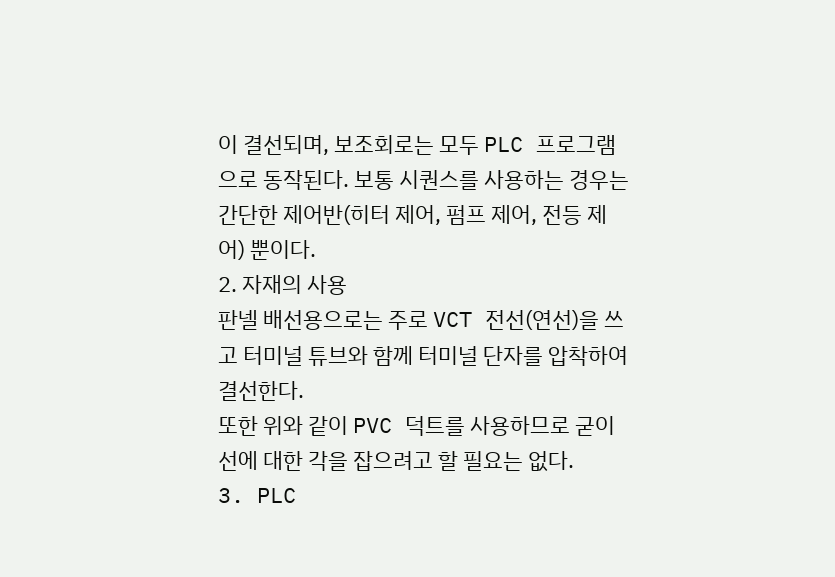이 결선되며, 보조회로는 모두 PLC 프로그램으로 동작된다. 보통 시퀀스를 사용하는 경우는 간단한 제어반(히터 제어, 펌프 제어, 전등 제어) 뿐이다.
2. 자재의 사용
판넬 배선용으로는 주로 VCT 전선(연선)을 쓰고 터미널 튜브와 함께 터미널 단자를 압착하여 결선한다.
또한 위와 같이 PVC 덕트를 사용하므로 굳이 선에 대한 각을 잡으려고 할 필요는 없다.
3. PLC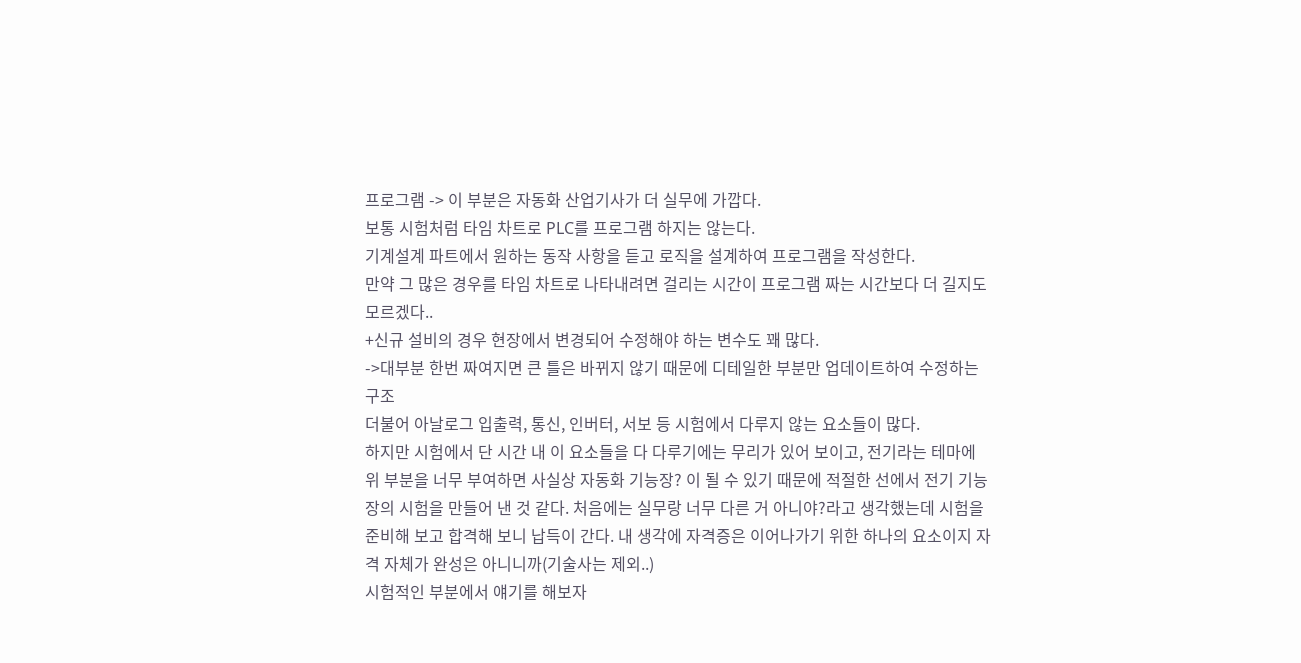프로그램 -> 이 부분은 자동화 산업기사가 더 실무에 가깝다.
보통 시험처럼 타임 차트로 PLC를 프로그램 하지는 않는다.
기계설계 파트에서 원하는 동작 사항을 듣고 로직을 설계하여 프로그램을 작성한다.
만약 그 많은 경우를 타임 차트로 나타내려면 걸리는 시간이 프로그램 짜는 시간보다 더 길지도 모르겠다..
+신규 설비의 경우 현장에서 변경되어 수정해야 하는 변수도 꽤 많다.
->대부분 한번 짜여지면 큰 틀은 바뀌지 않기 때문에 디테일한 부분만 업데이트하여 수정하는 구조
더불어 아날로그 입출력, 통신, 인버터, 서보 등 시험에서 다루지 않는 요소들이 많다.
하지만 시험에서 단 시간 내 이 요소들을 다 다루기에는 무리가 있어 보이고, 전기라는 테마에 위 부분을 너무 부여하면 사실상 자동화 기능장? 이 될 수 있기 때문에 적절한 선에서 전기 기능장의 시험을 만들어 낸 것 같다. 처음에는 실무랑 너무 다른 거 아니야?라고 생각했는데 시험을 준비해 보고 합격해 보니 납득이 간다. 내 생각에 자격증은 이어나가기 위한 하나의 요소이지 자격 자체가 완성은 아니니까(기술사는 제외..)
시험적인 부분에서 얘기를 해보자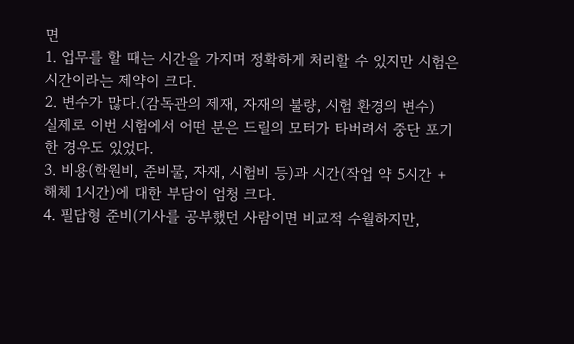면
1. 업무를 할 때는 시간을 가지며 정확하게 처리할 수 있지만 시험은 시간이라는 제약이 크다.
2. 변수가 많다.(감독관의 제재, 자재의 불량, 시험 환경의 변수)
실제로 이번 시험에서 어떤 분은 드릴의 모터가 타버려서 중단 포기 한 경우도 있었다.
3. 비용(학원비, 준비물, 자재, 시험비 등)과 시간(작업 약 5시간 + 해체 1시간)에 대한 부담이 엄청 크다.
4. 필답형 준비(기사를 공부했던 사람이면 비교적 수월하지만,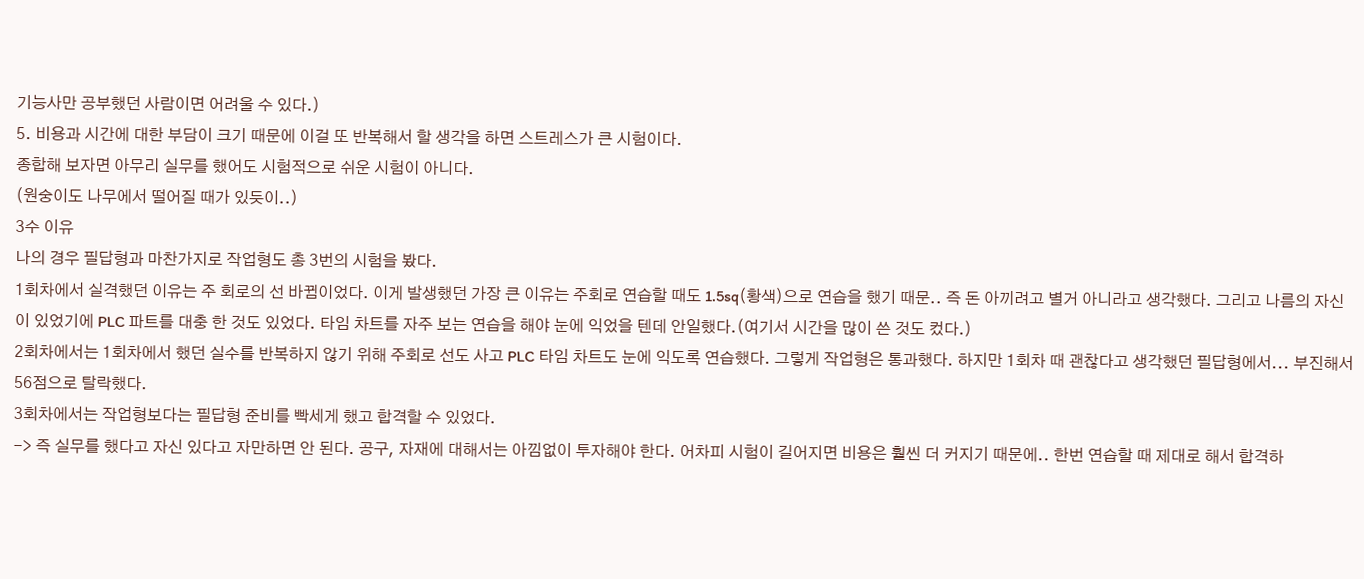기능사만 공부했던 사람이면 어려울 수 있다.)
5. 비용과 시간에 대한 부담이 크기 때문에 이걸 또 반복해서 할 생각을 하면 스트레스가 큰 시험이다.
종합해 보자면 아무리 실무를 했어도 시험적으로 쉬운 시험이 아니다.
(원숭이도 나무에서 떨어질 때가 있듯이..)
3수 이유
나의 경우 필답형과 마찬가지로 작업형도 총 3번의 시험을 봤다.
1회차에서 실격했던 이유는 주 회로의 선 바뀜이었다. 이게 발생했던 가장 큰 이유는 주회로 연습할 때도 1.5sq(황색)으로 연습을 했기 때문.. 즉 돈 아끼려고 별거 아니라고 생각했다. 그리고 나름의 자신이 있었기에 PLC 파트를 대충 한 것도 있었다. 타임 차트를 자주 보는 연습을 해야 눈에 익었을 텐데 안일했다.(여기서 시간을 많이 쓴 것도 컸다.)
2회차에서는 1회차에서 했던 실수를 반복하지 않기 위해 주회로 선도 사고 PLC 타임 차트도 눈에 익도록 연습했다. 그렇게 작업형은 통과했다. 하지만 1회차 때 괜찮다고 생각했던 필답형에서... 부진해서 56점으로 탈락했다.
3회차에서는 작업형보다는 필답형 준비를 빡세게 했고 합격할 수 있었다.
-> 즉 실무를 했다고 자신 있다고 자만하면 안 된다. 공구, 자재에 대해서는 아낌없이 투자해야 한다. 어차피 시험이 길어지면 비용은 훨씬 더 커지기 때문에.. 한번 연습할 때 제대로 해서 합격하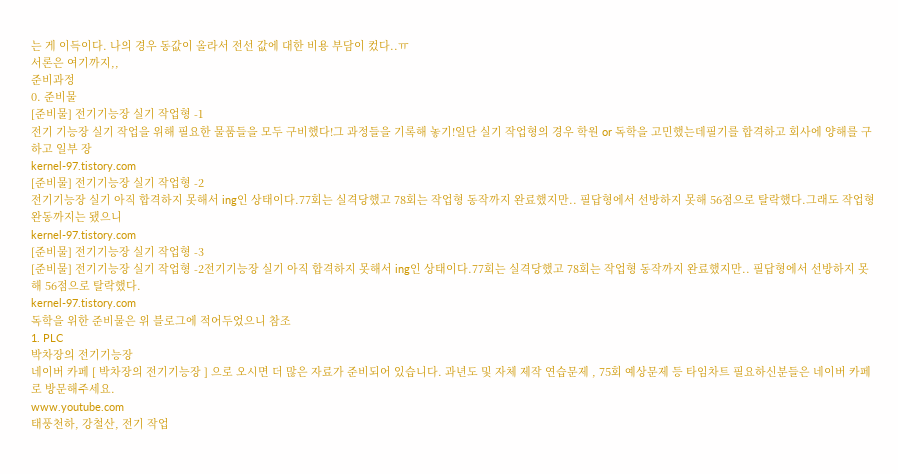는 게 이득이다. 나의 경우 동값이 올라서 전선 값에 대한 비용 부담이 컸다..ㅠ
서론은 여기까지,,
준비과정
0. 준비물
[준비물] 전기기능장 실기 작업형 -1
전기 기능장 실기 작업을 위해 필요한 물품들을 모두 구비했다!그 과정들을 기록해 놓기!일단 실기 작업형의 경우 학원 or 독학을 고민했는데필기를 합격하고 회사에 양해를 구하고 일부 장
kernel-97.tistory.com
[준비물] 전기기능장 실기 작업형 -2
전기기능장 실기 아직 합격하지 못해서 ing인 상태이다.77회는 실격당했고 78회는 작업형 동작까지 완료했지만.. 필답형에서 선방하지 못해 56점으로 탈락했다.그래도 작업형 완동까지는 됐으니
kernel-97.tistory.com
[준비물] 전기기능장 실기 작업형 -3
[준비물] 전기기능장 실기 작업형 -2전기기능장 실기 아직 합격하지 못해서 ing인 상태이다.77회는 실격당했고 78회는 작업형 동작까지 완료했지만.. 필답형에서 선방하지 못해 56점으로 탈락했다.
kernel-97.tistory.com
독학을 위한 준비물은 위 블로그에 적어두었으니 참조
1. PLC
박차장의 전기기능장
네이버 카페 [ 박차장의 전기기능장 ] 으로 오시면 더 많은 자료가 준비되어 있습니다. 과년도 및 자체 제작 연습문제 , 75회 예상문제 등 타임차트 필요하신분들은 네이버 카페로 방문해주세요.
www.youtube.com
태풍천하, 강철산, 전기 작업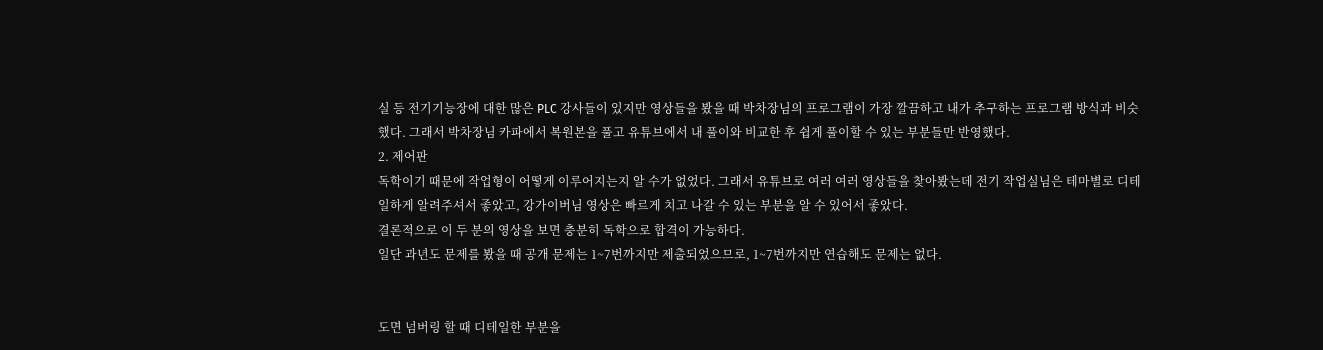실 등 전기기능장에 대한 많은 PLC 강사들이 있지만 영상들을 봤을 때 박차장님의 프로그램이 가장 깔끔하고 내가 추구하는 프로그램 방식과 비슷했다. 그래서 박차장님 카파에서 복원본을 풀고 유튜브에서 내 풀이와 비교한 후 쉽게 풀이할 수 있는 부분들만 반영했다.
2. 제어판
독학이기 때문에 작업형이 어떻게 이루어지는지 알 수가 없었다. 그래서 유튜브로 여러 여러 영상들을 찾아봤는데 전기 작업실님은 테마별로 디테일하게 알려주셔서 좋았고, 강가이버님 영상은 빠르게 치고 나갈 수 있는 부분을 알 수 있어서 좋았다.
결론적으로 이 두 분의 영상을 보면 충분히 독학으로 합격이 가능하다.
일단 과년도 문제를 봤을 때 공개 문제는 1~7번까지만 제출되었으므로, 1~7번까지만 연습해도 문제는 없다.


도면 넘버링 할 때 디테일한 부분을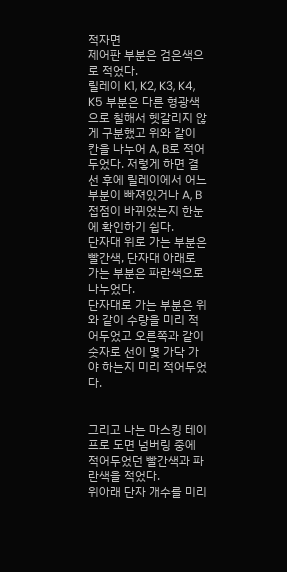적자면
제어판 부분은 검은색으로 적었다.
릴레이 K1, K2, K3, K4, K5 부분은 다른 형광색으로 칠해서 헷갈리지 않게 구분했고 위와 같이 칸을 나누어 A, B로 적어두었다. 저렇게 하면 결선 후에 릴레이에서 어느 부분이 빠져있거나 A, B 접점이 바뀌었는지 한눈에 확인하기 쉽다.
단자대 위로 가는 부분은 빨간색, 단자대 아래로 가는 부분은 파란색으로 나누었다.
단자대로 가는 부분은 위와 같이 수량을 미리 적어두었고 오른쪽과 같이 숫자로 선이 몇 가닥 가야 하는지 미리 적어두었다.


그리고 나는 마스킹 테이프로 도면 넘버링 중에 적어두었던 빨간색과 파란색을 적었다.
위아래 단자 개수를 미리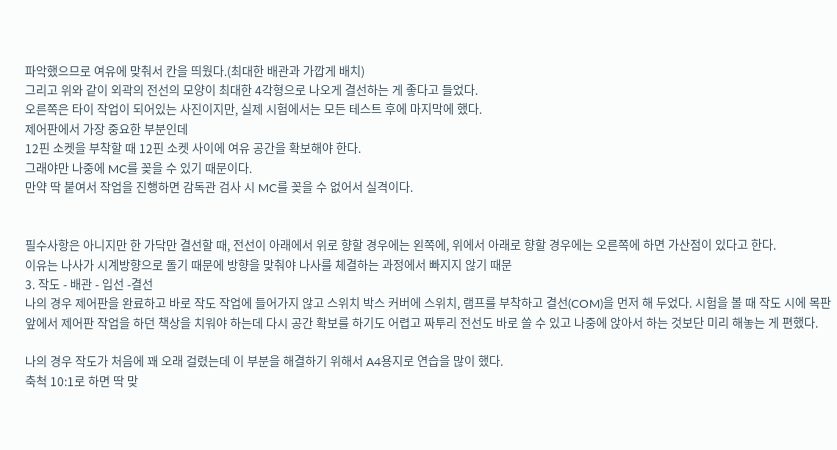파악했으므로 여유에 맞춰서 칸을 띄웠다.(최대한 배관과 가깝게 배치)
그리고 위와 같이 외곽의 전선의 모양이 최대한 4각형으로 나오게 결선하는 게 좋다고 들었다.
오른쪽은 타이 작업이 되어있는 사진이지만, 실제 시험에서는 모든 테스트 후에 마지막에 했다.
제어판에서 가장 중요한 부분인데
12핀 소켓을 부착할 때 12핀 소켓 사이에 여유 공간을 확보해야 한다.
그래야만 나중에 MC를 꽂을 수 있기 때문이다.
만약 딱 붙여서 작업을 진행하면 감독관 검사 시 MC를 꽂을 수 없어서 실격이다.


필수사항은 아니지만 한 가닥만 결선할 때, 전선이 아래에서 위로 향할 경우에는 왼쪽에, 위에서 아래로 향할 경우에는 오른쪽에 하면 가산점이 있다고 한다.
이유는 나사가 시계방향으로 돌기 때문에 방향을 맞춰야 나사를 체결하는 과정에서 빠지지 않기 때문
3. 작도 - 배관 - 입선 -결선
나의 경우 제어판을 완료하고 바로 작도 작업에 들어가지 않고 스위치 박스 커버에 스위치, 램프를 부착하고 결선(COM)을 먼저 해 두었다. 시험을 볼 때 작도 시에 목판 앞에서 제어판 작업을 하던 책상을 치워야 하는데 다시 공간 확보를 하기도 어렵고 짜투리 전선도 바로 쓸 수 있고 나중에 앉아서 하는 것보단 미리 해놓는 게 편했다.

나의 경우 작도가 처음에 꽤 오래 걸렸는데 이 부분을 해결하기 위해서 A4용지로 연습을 많이 했다.
축척 10:1로 하면 딱 맞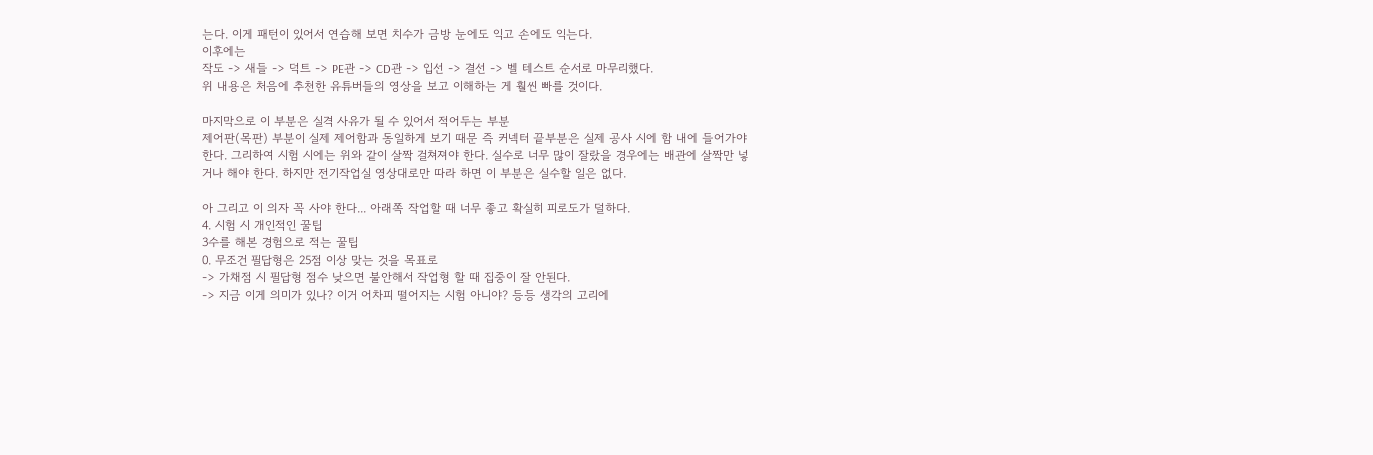는다. 이게 패턴이 있어서 연습해 보면 치수가 금방 눈에도 익고 손에도 익는다.
이후에는
작도 -> 새들 -> 덕트 -> PE관 -> CD관 -> 입선 -> 결선 -> 벨 테스트 순서로 마무리했다.
위 내용은 처음에 추천한 유튜버들의 영상을 보고 이해하는 게 훨씬 빠를 것이다.

마지막으로 이 부분은 실격 사유가 될 수 있어서 적어두는 부분
제어판(목판) 부분이 실제 제어함과 동일하게 보기 때문 즉 커넥터 끝부분은 실제 공사 시에 함 내에 들어가야 한다. 그리하여 시험 시에는 위와 같이 살짝 걸쳐져야 한다. 실수로 너무 많이 잘랐을 경우에는 배관에 살짝만 넣거나 해야 한다. 하지만 전기작업실 영상대로만 따라 하면 이 부분은 실수할 일은 없다.

아 그리고 이 의자 꼭 사야 한다... 아래쪽 작업할 때 너무 좋고 확실히 피로도가 덜하다.
4. 시험 시 개인적인 꿀팁
3수를 해본 경험으로 적는 꿀팁
0. 무조건 필답형은 25점 이상 맞는 것을 목표로
-> 가채점 시 필답형 점수 낮으면 불안해서 작업형 할 때 집중이 잘 안된다.
-> 지금 이게 의미가 있나? 이거 어차피 떨어지는 시험 아니야? 등등 생각의 고리에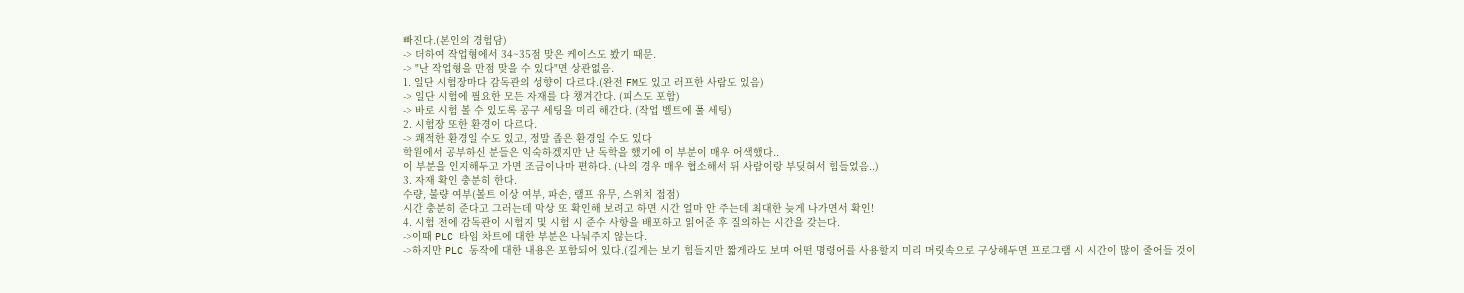빠진다.(본인의 경험담)
-> 더하여 작업형에서 34~35점 맞은 케이스도 봤기 때문.
-> "난 작업형을 만점 맞을 수 있다"면 상관없음.
1. 일단 시험장마다 감독관의 성향이 다르다.(완전 FM도 있고 러프한 사람도 있음)
-> 일단 시험에 필요한 모든 자재를 다 챙겨간다. (피스도 포함)
-> 바로 시험 볼 수 있도록 공구 세팅을 미리 해간다. (작업 벨트에 풀 세팅)
2. 시험장 또한 환경이 다르다.
-> 쾌적한 환경일 수도 있고, 정말 좁은 환경일 수도 있다
학원에서 공부하신 분들은 익숙하겠지만 난 독학을 했기에 이 부분이 매우 어색했다..
이 부분을 인지해두고 가면 조금이나마 편하다. (나의 경우 매우 협소해서 뒤 사람이랑 부딪혀서 힘들었음..)
3. 자재 확인 충분히 한다.
수량, 불량 여부(볼트 이상 여부, 파손, 램프 유무, 스위치 접점)
시간 충분히 준다고 그러는데 막상 또 확인해 보려고 하면 시간 얼마 안 주는데 최대한 늦게 나가면서 확인!
4. 시험 전에 감독관이 시험지 및 시험 시 준수 사항을 배포하고 읽어준 후 질의하는 시간을 갖는다.
->이때 PLC 타임 차트에 대한 부분은 나눠주지 않는다.
->하지만 PLC 동작에 대한 내용은 포함되어 있다.(길게는 보기 힘들지만 짧게라도 보며 어떤 명령어를 사용할지 미리 머릿속으로 구상해두면 프로그램 시 시간이 많이 줄어들 것이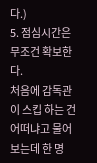다.)
5. 점심시간은 무조건 확보한다.
처음에 감독관이 스킵 하는 건 어떠냐고 물어보는데 한 명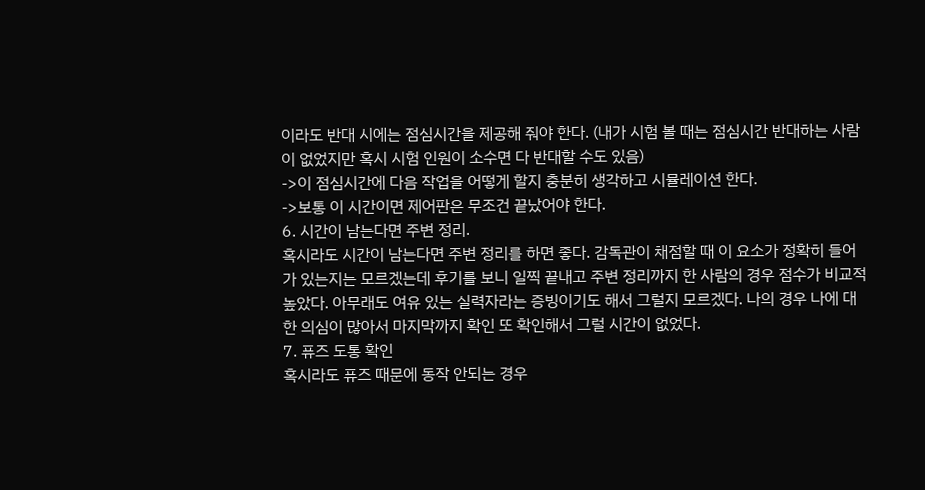이라도 반대 시에는 점심시간을 제공해 줘야 한다. (내가 시험 볼 때는 점심시간 반대하는 사람이 없었지만 혹시 시험 인원이 소수면 다 반대할 수도 있음)
->이 점심시간에 다음 작업을 어떻게 할지 충분히 생각하고 시뮬레이션 한다.
->보통 이 시간이면 제어판은 무조건 끝났어야 한다.
6. 시간이 남는다면 주변 정리.
혹시라도 시간이 남는다면 주변 정리를 하면 좋다. 감독관이 채점할 때 이 요소가 정확히 들어가 있는지는 모르겠는데 후기를 보니 일찍 끝내고 주변 정리까지 한 사람의 경우 점수가 비교적 높았다. 아무래도 여유 있는 실력자라는 증빙이기도 해서 그럴지 모르겠다. 나의 경우 나에 대한 의심이 많아서 마지막까지 확인 또 확인해서 그럴 시간이 없었다.
7. 퓨즈 도통 확인
혹시라도 퓨즈 때문에 동작 안되는 경우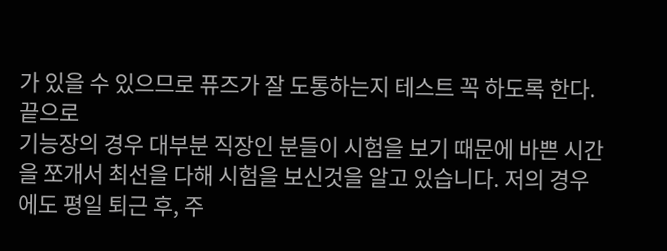가 있을 수 있으므로 퓨즈가 잘 도통하는지 테스트 꼭 하도록 한다.
끝으로
기능장의 경우 대부분 직장인 분들이 시험을 보기 때문에 바쁜 시간을 쪼개서 최선을 다해 시험을 보신것을 알고 있습니다. 저의 경우에도 평일 퇴근 후, 주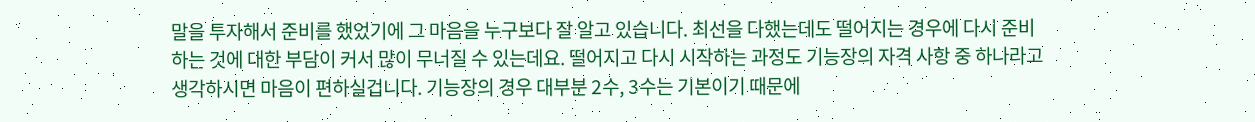말을 투자해서 준비를 했었기에 그 마음을 누구보다 잘 알고 있습니다. 최선을 다했는데도 떨어지는 경우에 다시 준비하는 것에 대한 부담이 커서 많이 무너질 수 있는데요. 떨어지고 다시 시작하는 과정도 기능장의 자격 사항 중 하나라고 생각하시면 마음이 편하실겁니다. 기능장의 경우 대부분 2수, 3수는 기본이기 때문에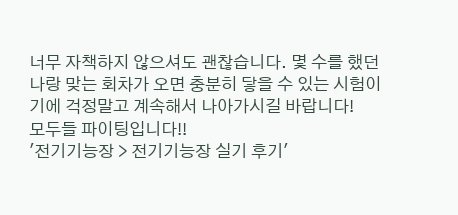너무 자책하지 않으셔도 괜찮습니다. 몇 수를 했던 나랑 맞는 회차가 오면 충분히 닿을 수 있는 시험이기에 걱정말고 계속해서 나아가시길 바랍니다!
모두들 파이팅입니다!!
'전기기능장 > 전기기능장 실기 후기'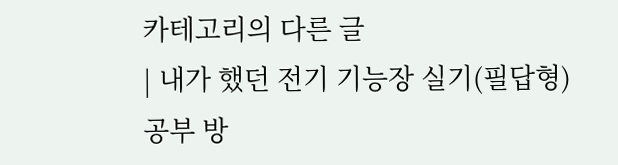카테고리의 다른 글
| 내가 했던 전기 기능장 실기(필답형) 공부 방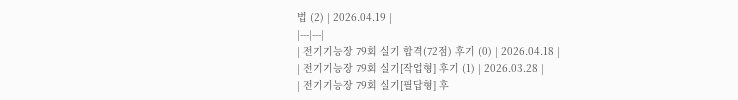법 (2) | 2026.04.19 |
|---|---|
| 전기기능장 79회 실기 합격(72점) 후기 (0) | 2026.04.18 |
| 전기기능장 79회 실기[작업형] 후기 (1) | 2026.03.28 |
| 전기기능장 79회 실기[필답형] 후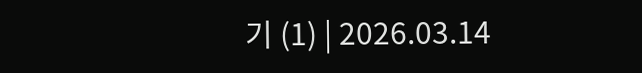기 (1) | 2026.03.14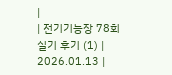|
| 전기기능장 78회 실기 후기 (1) | 2026.01.13 |